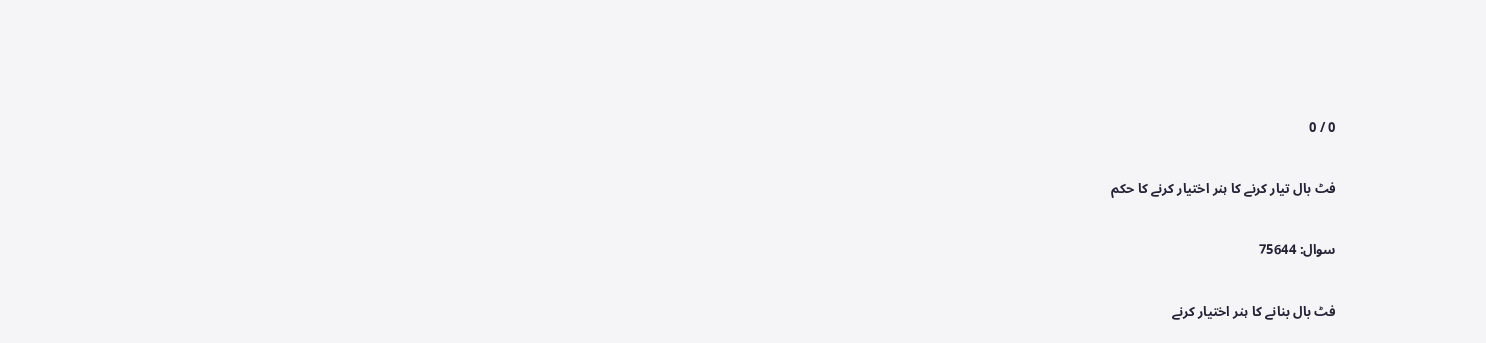0 / 0

فٹ بال تيار كرنے كا ہنر اختيار كرنے كا حكم

سوال: 75644

فٹ بال بنانے كا ہنر اختيار كرنے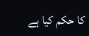كا حكم كيا ہے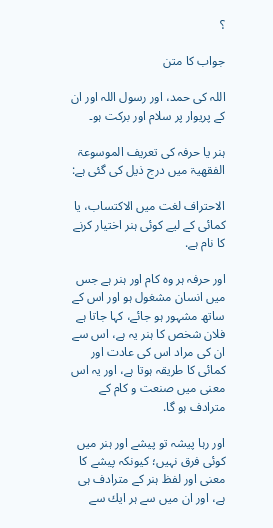؟

جواب کا متن

اللہ کی حمد، اور رسول اللہ اور ان کے پریوار پر سلام اور برکت ہو۔

ہنر يا حرفہ كى تعريف الموسوعۃ الفقھيۃ ميں درج ذيل كى گئى ہے:

الاحتراف لغت ميں الاكتساب، يا كمائى كے ليے كوئى ہنر اختيار كرنے كا نام ہے.

اور حرفہ ہر وہ كام اور ہنر ہے جس ميں انسان مشغول ہو اور اس كے ساتھ مشہور ہو جائے، كہا جاتا ہے فلان شخص كا ہنر يہ ہے، اس سے ان كى مراد اس كى عادت اور كمائى كا طريقہ ہوتا ہے، اور يہ اس معنى ميں صنعت و كام كے مترادف ہو گا.

اور رہا پيشہ تو پيشے اور ہنر ميں كوئى فرق نہيں؛ كيونكہ پيشے كا معنى اور لفظ ہنر كے مترادف ہى ہے، اور ان ميں سے ہر ايك سے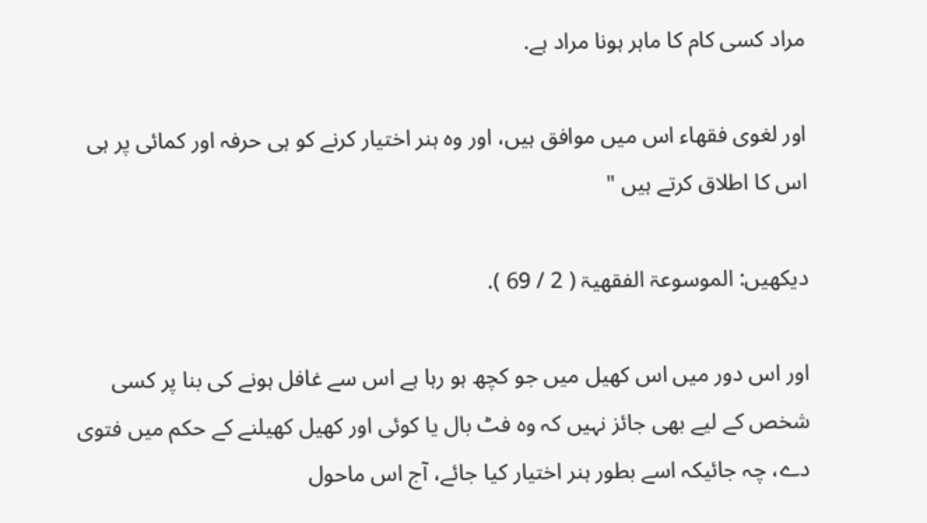مراد كسى كام كا ماہر ہونا مراد ہے.

اور لغوى فقھاء اس ميں موافق ہيں، اور وہ ہنر اختيار كرنے كو ہى حرفہ اور كمائى پر ہى اس كا اطلاق كرتے ہيں "

ديكھيں: الموسوعۃ الفقھيۃ ( 2 / 69 ).

اور اس دور ميں اس كھيل ميں جو كچھ ہو رہا ہے اس سے غافل ہونے كى بنا پر كسى شخص كے ليے بھى جائز نہيں كہ وہ فٹ بال يا كوئى اور كھيل كھيلنے كے حكم ميں فتوى دے، چہ جائيكہ اسے بطور ہنر اختيار كيا جائے، آج اس ماحول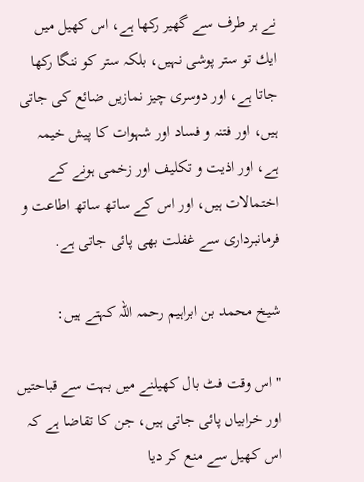نے ہر طرف سے گھير ركھا ہے، اس كھيل ميں ايك تو ستر پوشى نہيں، بلكہ ستر كو ننگا ركھا جاتا ہے، اور دوسرى چيز نمازيں ضائع كى جاتى ہيں، اور فتنہ و فساد اور شہوات كا پيش خيمہ ہے، اور اذيت و تكليف اور زخمى ہونے كے اختمالات ہيں، اور اس كے ساتھ ساتھ اطاعت و فرمانبردارى سے غفلت بھى پائى جاتى ہے.

شيخ محمد بن ابراہيم رحمہ اللہ كہتے ہيں:

" اس وقت فٹ بال كھيلنے ميں بہت سے قباحتيں اور خرابياں پائى جاتى ہيں، جن كا تقاضا ہے كہ اس كھيل سے منع كر ديا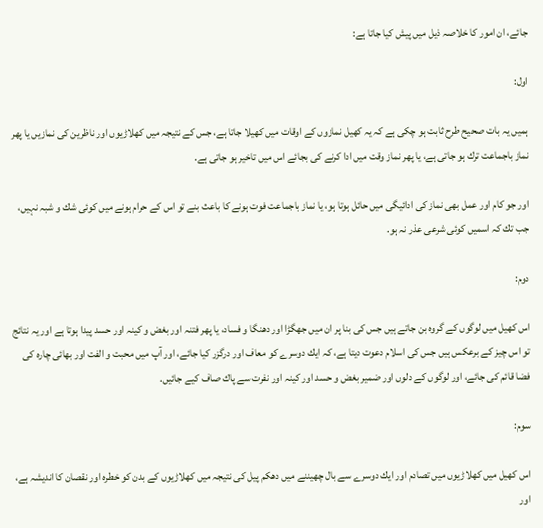جائے، ان امور كا خلاصہ ذيل ميں پيش كيا جاتا ہے:

اول:

ہميں يہ بات صحيح طرح ثابت ہو چكى ہے كہ يہ كھيل نمازوں كے اوقات ميں كھيلا جاتا ہے، جس كے نتيجہ ميں كھلاڑيوں اور ناظرين كى نمازيں يا پھر نماز باجماعت ترك ہو جاتى ہے، يا پھر نماز وقت ميں ادا كرنے كى بجائے اس ميں تاخير ہو جاتى ہے.

اور جو كام اور عمل بھى نماز كى ادائيگى ميں حائل ہوتا ہو، يا نماز باجماعت فوت ہونے كا باعث بنے تو اس كے حرام ہونے ميں كوئى شك و شبہ نہيں، جب تك كہ اسميں كوئى شرعى عذر نہ ہو.

دوم:

اس كھيل ميں لوگوں كے گروہ بن جاتے ہيں جس كى بنا پر ان ميں جھگڑا اور دھنگا و فساد، يا پھر فتنہ اور بغض و كينہ اور حسد پيدا ہوتا ہے اور يہ نتائج تو اس چيز كے برعكس ہيں جس كى اسلام دعوت ديتا ہے، كہ ايك دوسرے كو معاف اور درگزر كيا جائے، اور آپ ميں محبت و الفت اور بھائى چارہ كى فضا قائم كى جائے، اور لوگوں كے دلوں اور ضمير بغض و حسد اور كينہ اور نفرت سے پاك صاف كيے جائيں.

سوم:

اس كھيل ميں كھلاڑيوں ميں تصادم اور ايك دوسرے سے بال چھيننے ميں دھكم پيل كى نتيجہ ميں كھلاڑيوں كے بدن كو خطرہ اور نقصان كا انديشہ ہے، اور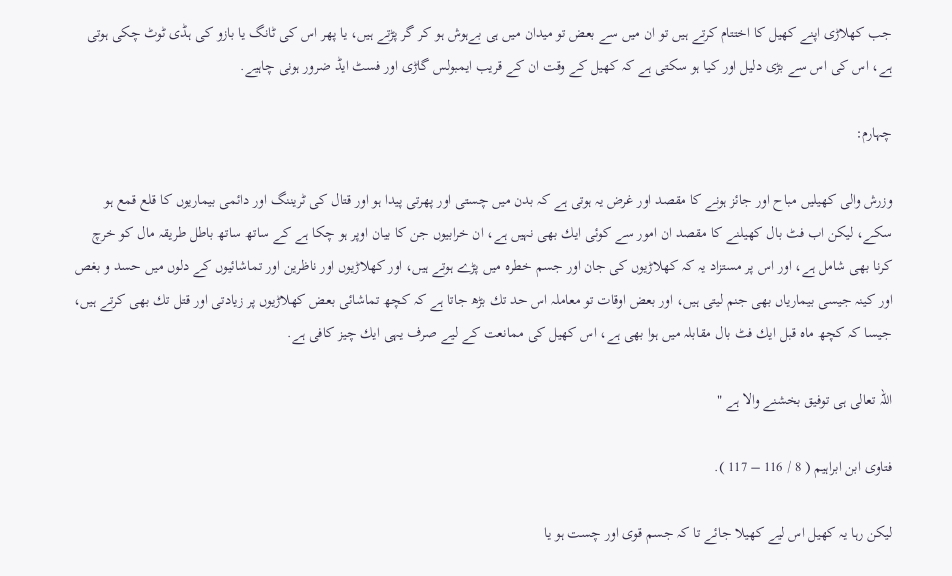جب كھلاڑى اپنے كھيل كا اختتام كرتے ہيں تو ان ميں سے بعض تو ميدان ميں ہى بےہوش ہو كر گر پڑتے ہيں، يا پھر اس كى ٹانگ يا بازو كى ہڈى ٹوٹ چكى ہوتى ہے، اس كى اس سے بڑى دليل اور كيا ہو سكتى ہے كہ كھيل كے وقت ان كے قريب ايمبولس گاڑى اور فسٹ ايڈ ضرور ہونى چاہيے.

چہارم:

وزرش والى كھيليں مباح اور جائز ہونے كا مقصد اور غرض يہ ہوتى ہے كہ بدن ميں چستى اور پھرتى پيدا ہو اور قتال كى ٹريننگ اور دائمى بيماريوں كا قلع قمع ہو سكے، ليكن اب فٹ بال كھيلنے كا مقصد ان امور سے كوئى ايك بھى نہيں ہے، ان خرابيوں جن كا بيان اوپر ہو چكا ہے كے ساتھ ساتھ باطل طريقہ مال كو خرچ كرنا بھى شامل ہے، اور اس پر مستزاد يہ كہ كھلاڑيوں كى جان اور جسم خطرہ ميں پڑے ہوتے ہيں، اور كھلاڑيوں اور ناظرين اور تماشائيوں كے دلوں ميں حسد و بغص اور كينہ جيسى بيمارياں بھى جنم ليتى ہيں، اور بعض اوقات تو معاملہ اس حد تك بڑھ جاتا ہے كہ كچھ تماشائى بعض كھلاڑيوں پر زيادتى اور قتل تك بھى كرتے ہيں، جيسا كہ كچھ ماہ قبل ايك فٹ بال مقابلہ ميں ہوا بھى ہے، اس كھيل كى ممانعت كے ليے صرف يہى ايك چيز كافى ہے.

اللہ تعالى ہى توفيق بخشنے والا ہے "

فتاوى ابن ابراہيم ( 8 / 116 – 117 ).

ليكن رہا يہ كھيل اس ليے كھيلا جائے تا كہ جسم قوى اور چست ہو يا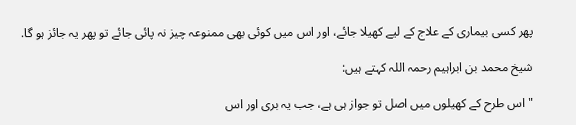پھر كسى بيمارى كے علاج كے ليے كھيلا جائے، اور اس ميں كوئى بھى ممنوعہ چيز نہ پائى جائے تو پھر يہ جائز ہو گا.

شيخ محمد بن ابراہيم رحمہ اللہ كہتے ہيں:

" اس طرح كے كھيلوں ميں اصل تو جواز ہى ہے، جب يہ برى اور اس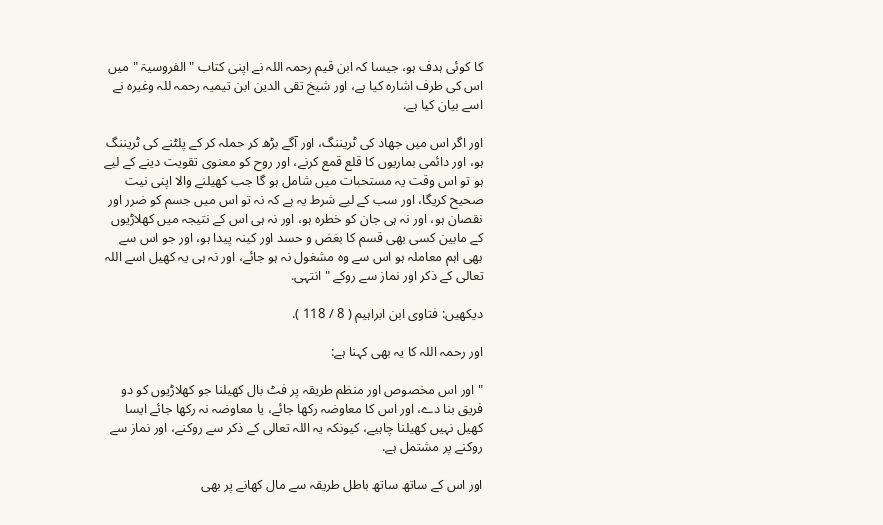كا كوئى ہدف ہو، جيسا كہ ابن قيم رحمہ اللہ نے اپنى كتاب " الفروسيۃ " ميں اس كى طرف اشارہ كيا ہے، اور شيخ تقى الدين ابن تيميہ رحمہ للہ وغيرہ نے اسے بيان كيا ہے.

اور اگر اس ميں جھاد كى ٹريننگ، اور آگے بڑھ كر حملہ كر كے پلٹنے كى ٹريننگ ہو، اور دائمى بماريوں كا قلع قمع كرنے، اور روح كو معنوى تقويت دينے كے ليے ہو تو اس وقت يہ مستحبات ميں شامل ہو گا جب كھيلنے والا اپنى نيت صحيح كريگا، اور سب كے ليے شرط يہ ہے كہ نہ تو اس ميں جسم كو ضرر اور نقصان ہو، اور نہ ہى جان كو خطرہ ہو، اور نہ ہى اس كے نتيجہ ميں كھلاڑيوں كے مابين كسى بھى قسم كا بغض و حسد اور كينہ پيدا ہو، اور جو اس سے بھى اہم معاملہ ہو اس سے وہ مشغول نہ ہو جائے، اور نہ ہى يہ كھيل اسے اللہ تعالى كے ذكر اور نماز سے روكے " انتہى.

ديكھيں: فتاوى ابن ابراہيم ( 8 / 118 ).

اور رحمہ اللہ كا يہ بھى كہنا ہے:

" اور اس مخصوص اور منظم طريقہ پر فٹ بال كھيلنا جو كھلاڑيوں كو دو فريق بنا دے، اور اس كا معاوضہ ركھا جائے، يا معاوضہ نہ ركھا جائے ايسا كھيل نہيں كھيلنا چاہيے، كيونكہ يہ اللہ تعالى كے ذكر سے روكنے، اور نماز سے روكنے پر مشتمل ہے.

اور اس كے ساتھ ساتھ باطل طريقہ سے مال كھانے پر بھى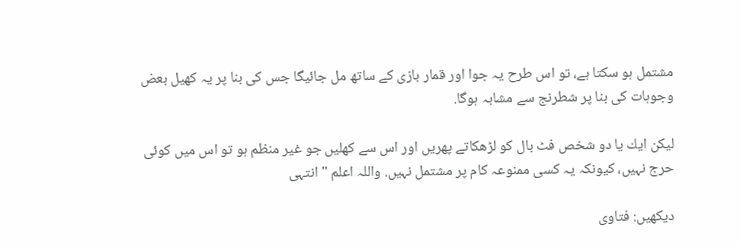مشتمل ہو سكتا ہے، تو اس طرح يہ جوا اور قمار بازى كے ساتھ مل جائيگا جس كى بنا پر يہ كھيل بعض وجوہات كى بنا پر شطرنج سے مشابہ ہوگا.

ليكن ايك يا دو شخص فٹ بال كو لڑھكاتے پھريں اور اس سے كھليں جو غير منظم ہو تو اس ميں كوئى حرج نہيں، كيونكہ يہ كسى ممنوعہ كام پر مشتمل نہيں. واللہ اعلم " انتہى

ديكھيں: فتاوى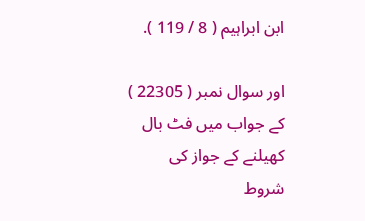ابن ابراہيم ( 8 / 119 ).

اور سوال نمبر ( 22305 ) كے جواب ميں فٹ بال كھيلنے كے جواز كى شروط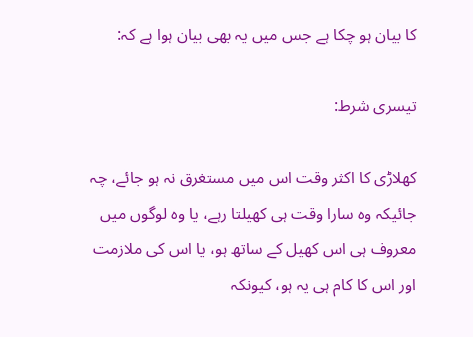كا بيان ہو چكا ہے جس ميں يہ بھى بيان ہوا ہے كہ:

تيسرى شرط:

كھلاڑى كا اكثر وقت اس ميں مستغرق نہ ہو جائے، چہ جائيكہ وہ سارا وقت ہى كھيلتا رہے، يا وہ لوگوں ميں معروف ہى اس كھيل كے ساتھ ہو، يا اس كى ملازمت اور اس كا كام ہى يہ ہو، كيونكہ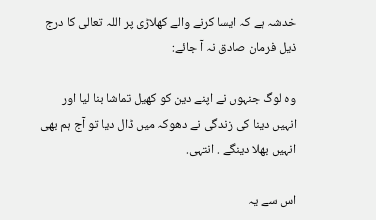خدشہ ہے كہ ايسا كرنے والے كھلاڑى پر اللہ تعالى كا درج ذيل فرمان صادق نہ آ جائے:

وہ لوگ جنہوں نے اپنے دين كو كھيل تماشا بنا ليا اور انہيں دينا كى زندگى نے دھوكہ ميں ڈال ديا تو آج ہم بھى انہيں بھلا دينگے . انتہى.

اس سے يہ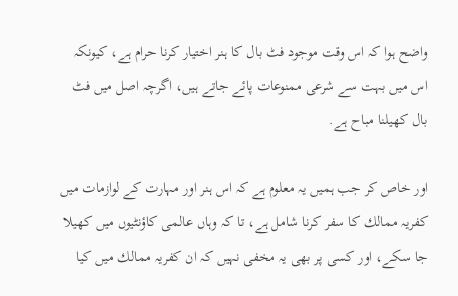واضح ہوا كہ اس وقت موجود فٹ بال كا ہنر اختيار كرنا حرام ہے، كيونكہ اس ميں بہت سے شرعى ممنوعات پائے جاتے ہيں، اگرچہ اصل ميں فٹ بال كھيلنا مباح ہے.

اور خاص كر جب ہميں يہ معلوم ہے كہ اس ہنر اور مہارت كے لوازمات ميں كفريہ ممالك كا سفر كرنا شامل ہے، تا كہ وہاں عالمى كاؤنٹيوں ميں كھيلا جا سكے، اور كسى پر بھى يہ مخفى نہيں كہ ان كفريہ ممالك ميں كيا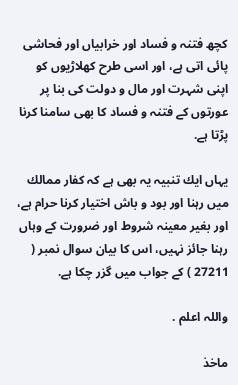كچھ فتنہ و فساد اور خرابياں اور فحاشى پائى اتى ہے، اور اسى طرح كھلاڑيوں كو اپنى شہرت اور مال و دولت كى بنا پر عورتوں كے فتنہ و فساد كا بھى سامنا كرنا پڑتا ہے.

يہاں ايك تنبيہ يہ بھى ہے كہ كفار ممالك ميں رہنا اور بود و باش اختيار كرنا حرام ہے، اور بغير معينہ شروط اور ضرورت كے وہاں رہنا جائز نہيں، اس كا بيان سوال نمبر ( 27211 ) كے جواب ميں گزر چكا ہے.

واللہ اعلم .

ماخذ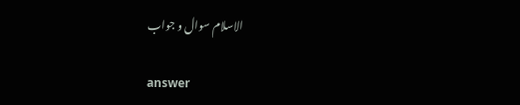الاسلام سوال و جواب

answer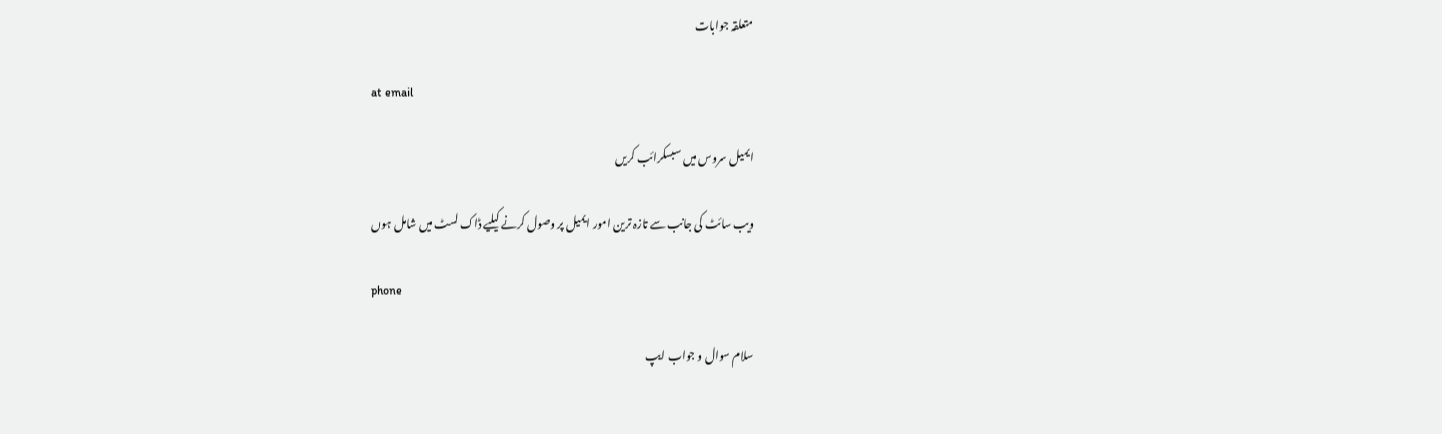متعلقہ جوابات

at email

ایمیل سروس میں سبسکرائب کریں

ویب سائٹ کی جانب سے تازہ ترین امور ایمیل پر وصول کرنے کیلیے ڈاک لسٹ میں شامل ہوں

phone

سلام سوال و جواب ایپ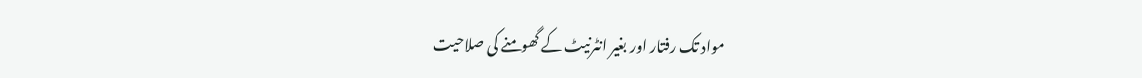مواد تک رفتار اور بغیر انٹرنیٹ کے گھومنے کی صلاحیت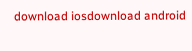download iosdownload android